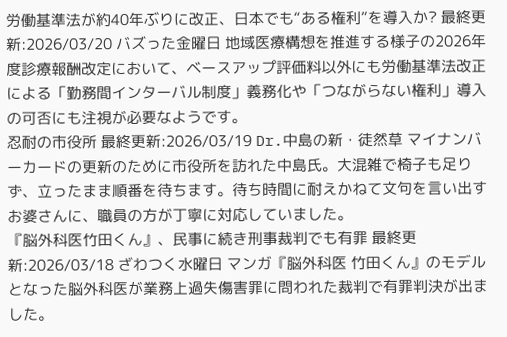労働基準法が約40年ぶりに改正、日本でも“ある権利”を導入か? 最終更新:2026/03/20 バズった金曜日 地域医療構想を推進する様子の2026年度診療報酬改定において、ベースアップ評価料以外にも労働基準法改正による「勤務間インターバル制度」義務化や「つながらない権利」導入の可否にも注視が必要なようです。
忍耐の市役所 最終更新:2026/03/19 Dr.中島の新・徒然草 マイナンバーカードの更新のために市役所を訪れた中島氏。大混雑で椅子も足りず、立ったまま順番を待ちます。待ち時間に耐えかねて文句を言い出すお婆さんに、職員の方が丁寧に対応していました。
『脳外科医竹田くん』、民事に続き刑事裁判でも有罪 最終更新:2026/03/18 ざわつく水曜日 マンガ『脳外科医 竹田くん』のモデルとなった脳外科医が業務上過失傷害罪に問われた裁判で有罪判決が出ました。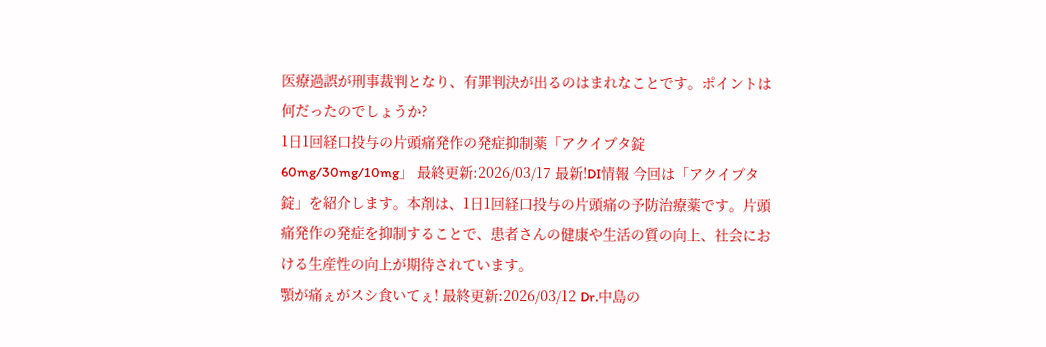医療過誤が刑事裁判となり、有罪判決が出るのはまれなことです。ポイントは何だったのでしょうか?
1日1回経口投与の片頭痛発作の発症抑制薬「アクイプタ錠60mg/30mg/10mg」 最終更新:2026/03/17 最新!DI情報 今回は「アクイプタ錠」を紹介します。本剤は、1日1回経口投与の片頭痛の予防治療薬です。片頭痛発作の発症を抑制することで、患者さんの健康や生活の質の向上、社会における生産性の向上が期待されています。
顎が痛ぇがスシ食いてぇ! 最終更新:2026/03/12 Dr.中島の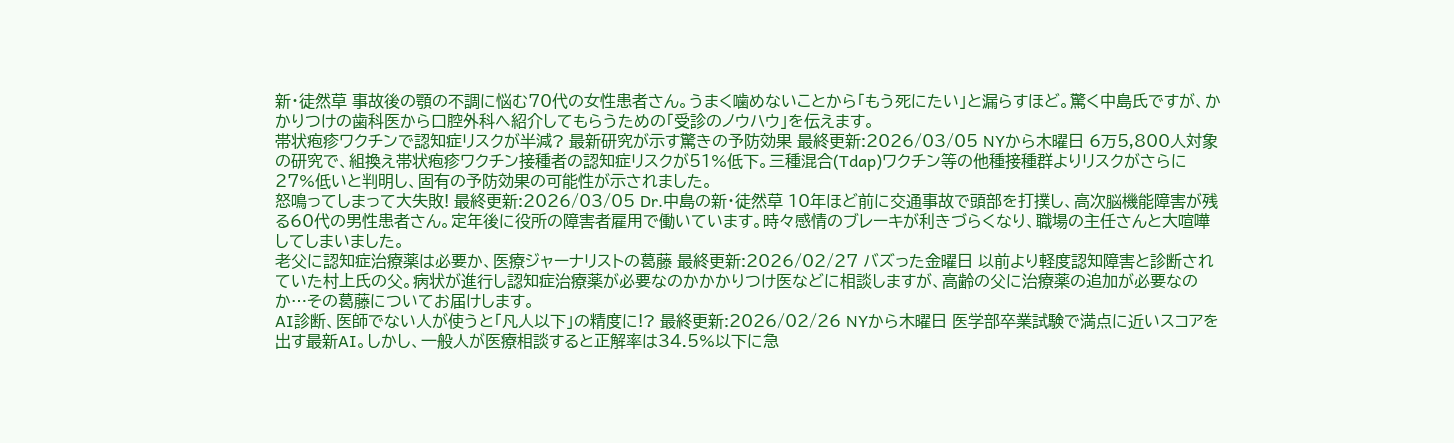新・徒然草 事故後の顎の不調に悩む70代の女性患者さん。うまく噛めないことから「もう死にたい」と漏らすほど。驚く中島氏ですが、かかりつけの歯科医から口腔外科へ紹介してもらうための「受診のノウハウ」を伝えます。
帯状疱疹ワクチンで認知症リスクが半減? 最新研究が示す驚きの予防効果 最終更新:2026/03/05 NYから木曜日 6万5,800人対象の研究で、組換え帯状疱疹ワクチン接種者の認知症リスクが51%低下。三種混合(Tdap)ワクチン等の他種接種群よりリスクがさらに27%低いと判明し、固有の予防効果の可能性が示されました。
怒鳴ってしまって大失敗! 最終更新:2026/03/05 Dr.中島の新・徒然草 10年ほど前に交通事故で頭部を打撲し、高次脳機能障害が残る60代の男性患者さん。定年後に役所の障害者雇用で働いています。時々感情のブレーキが利きづらくなり、職場の主任さんと大喧嘩してしまいました。
老父に認知症治療薬は必要か、医療ジャーナリストの葛藤 最終更新:2026/02/27 バズった金曜日 以前より軽度認知障害と診断されていた村上氏の父。病状が進行し認知症治療薬が必要なのかかかりつけ医などに相談しますが、高齢の父に治療薬の追加が必要なのか…その葛藤についてお届けします。
AI診断、医師でない人が使うと「凡人以下」の精度に!? 最終更新:2026/02/26 NYから木曜日 医学部卒業試験で満点に近いスコアを出す最新AI。しかし、一般人が医療相談すると正解率は34.5%以下に急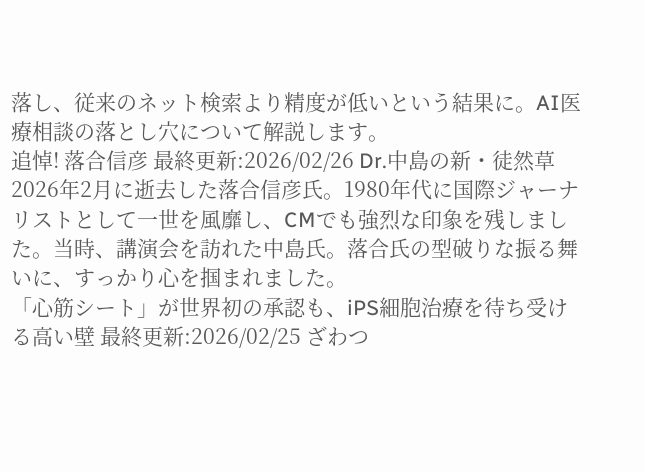落し、従来のネット検索より精度が低いという結果に。AI医療相談の落とし穴について解説します。
追悼! 落合信彦 最終更新:2026/02/26 Dr.中島の新・徒然草 2026年2月に逝去した落合信彦氏。1980年代に国際ジャーナリストとして一世を風靡し、CMでも強烈な印象を残しました。当時、講演会を訪れた中島氏。落合氏の型破りな振る舞いに、すっかり心を掴まれました。
「心筋シート」が世界初の承認も、iPS細胞治療を待ち受ける高い壁 最終更新:2026/02/25 ざわつ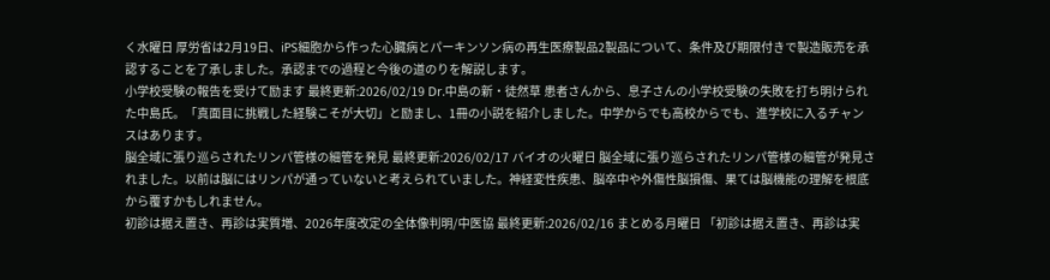く水曜日 厚労省は2月19日、iPS細胞から作った心臓病とパーキンソン病の再生医療製品2製品について、条件及び期限付きで製造販売を承認することを了承しました。承認までの過程と今後の道のりを解説します。
小学校受験の報告を受けて励ます 最終更新:2026/02/19 Dr.中島の新・徒然草 患者さんから、息子さんの小学校受験の失敗を打ち明けられた中島氏。「真面目に挑戦した経験こそが大切」と励まし、1冊の小説を紹介しました。中学からでも高校からでも、進学校に入るチャンスはあります。
脳全域に張り巡らされたリンパ管様の細管を発見 最終更新:2026/02/17 バイオの火曜日 脳全域に張り巡らされたリンパ管様の細管が発見されました。以前は脳にはリンパが通っていないと考えられていました。神経変性疾患、脳卒中や外傷性脳損傷、果ては脳機能の理解を根底から覆すかもしれません。
初診は据え置き、再診は実質増、2026年度改定の全体像判明/中医協 最終更新:2026/02/16 まとめる月曜日 「初診は据え置き、再診は実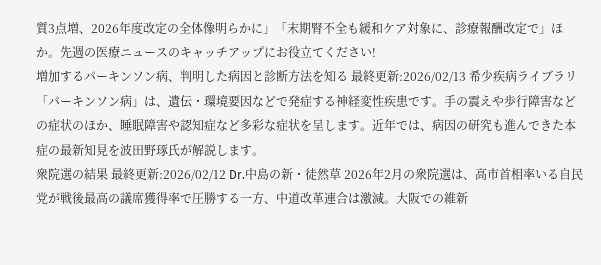質3点増、2026年度改定の全体像明らかに」「末期腎不全も緩和ケア対象に、診療報酬改定で」ほか。先週の医療ニュースのキャッチアップにお役立てください!
増加するパーキンソン病、判明した病因と診断方法を知る 最終更新:2026/02/13 希少疾病ライブラリ 「パーキンソン病」は、遺伝・環境要因などで発症する神経変性疾患です。手の震えや歩行障害などの症状のほか、睡眠障害や認知症など多彩な症状を呈します。近年では、病因の研究も進んできた本症の最新知見を波田野琢氏が解説します。
衆院選の結果 最終更新:2026/02/12 Dr.中島の新・徒然草 2026年2月の衆院選は、高市首相率いる自民党が戦後最高の議席獲得率で圧勝する一方、中道改革連合は激減。大阪での維新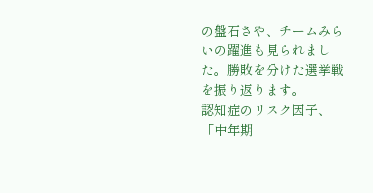の盤石さや、チームみらいの躍進も見られました。勝敗を分けた選挙戦を振り返ります。
認知症のリスク因子、「中年期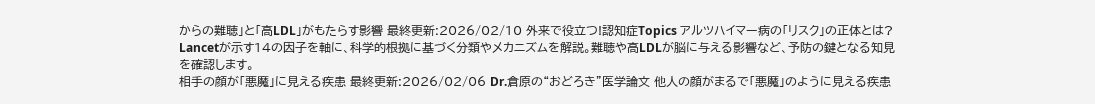からの難聴」と「高LDL」がもたらす影響 最終更新:2026/02/10 外来で役立つ!認知症Topics アルツハイマー病の「リスク」の正体とは? Lancetが示す14の因子を軸に、科学的根拠に基づく分類やメカニズムを解説。難聴や高LDLが脳に与える影響など、予防の鍵となる知見を確認します。
相手の顔が「悪魔」に見える疾患 最終更新:2026/02/06 Dr.倉原の“おどろき”医学論文 他人の顔がまるで「悪魔」のように見える疾患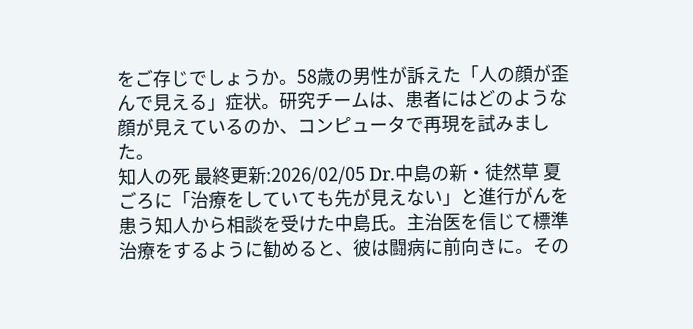をご存じでしょうか。58歳の男性が訴えた「人の顔が歪んで見える」症状。研究チームは、患者にはどのような顔が見えているのか、コンピュータで再現を試みました。
知人の死 最終更新:2026/02/05 Dr.中島の新・徒然草 夏ごろに「治療をしていても先が見えない」と進行がんを患う知人から相談を受けた中島氏。主治医を信じて標準治療をするように勧めると、彼は闘病に前向きに。その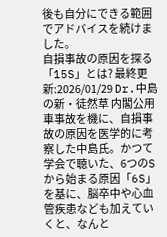後も自分にできる範囲でアドバイスを続けました。
自損事故の原因を探る「15S」とは? 最終更新:2026/01/29 Dr.中島の新・徒然草 内閣公用車事故を機に、自損事故の原因を医学的に考察した中島氏。かつて学会で聴いた、6つのSから始まる原因「6S」を基に、脳卒中や心血管疾患なども加えていくと、なんと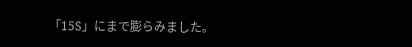「15S」にまで膨らみました。